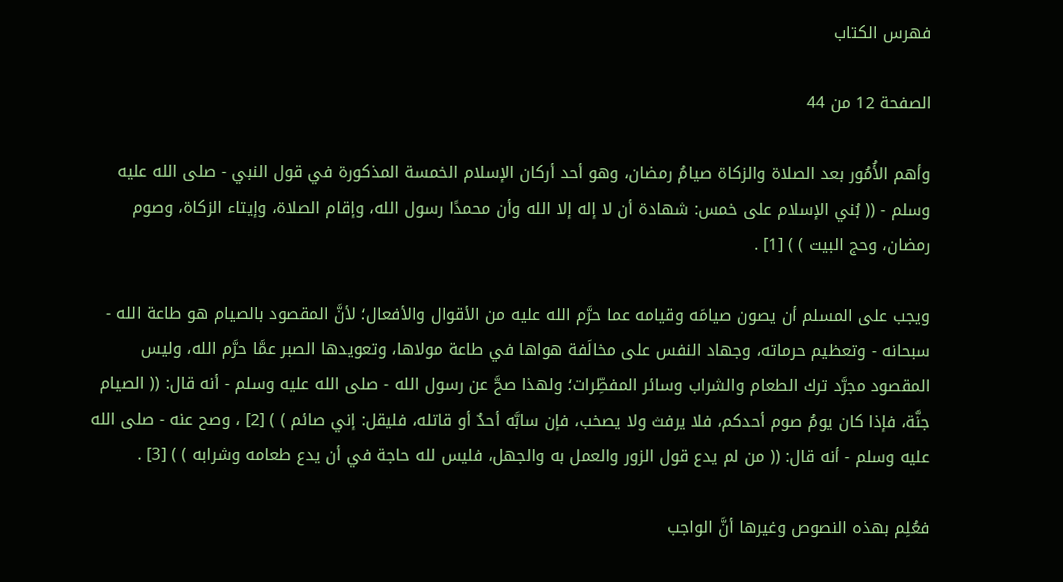فهرس الكتاب

الصفحة 12 من 44

وأهم الأُمُور بعد الصلاة والزكاة صيامُ رمضان، وهو أحد أركان الإسلام الخمسة المذكورة في قول النبي - صلى الله عليه وسلم - (( بُني الإسلام على خمس: شهادة أن لا إله إلا الله وأن محمدًا رسول الله، وإقام الصلاة، وإيتاء الزكاة، وصوم رمضان، وحج البيت ) ) [1] .

ويجب على المسلم أن يصون صيامَه وقيامه عما حرَّم الله عليه من الأقوال والأفعال؛ لأنَّ المقصود بالصيام هو طاعة الله - سبحانه - وتعظيم حرماته، وجهاد النفس على مخالَفة هواها في طاعة مولاها، وتعويدها الصبر عمَّا حرَّم الله، وليس المقصود مجرَّد ترك الطعام والشراب وسائر المفطِّرات؛ ولهذا صحَّ عن رسول الله - صلى الله عليه وسلم - أنه قال: (( الصيام جنَّة، فإذا كان يومُ صوم أحدكم، فلا يرفث ولا يصخب، فإن سابَّه أحدٌ أو قاتله، فليقل: إني صائم ) ) [2] ، وصح عنه - صلى الله عليه وسلم - أنه قال: (( من لم يدع قول الزور والعمل به والجهل، فليس لله حاجة في أن يدع طعامه وشرابه ) ) [3] .

فعُلِم بهذه النصوص وغيرها أنَّ الواجب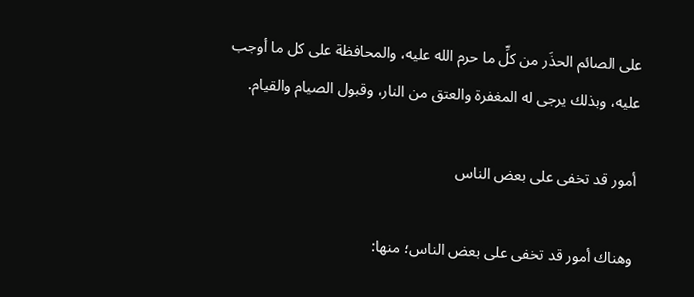على الصائم الحذَر من كلِّ ما حرم الله عليه، والمحافظة على كل ما أوجب عليه، وبذلك يرجى له المغفرة والعتق من النار، وقبول الصيام والقيام.

أمور قد تخفى على بعض الناس

وهناك أمور قد تخفى على بعض الناس؛ منها: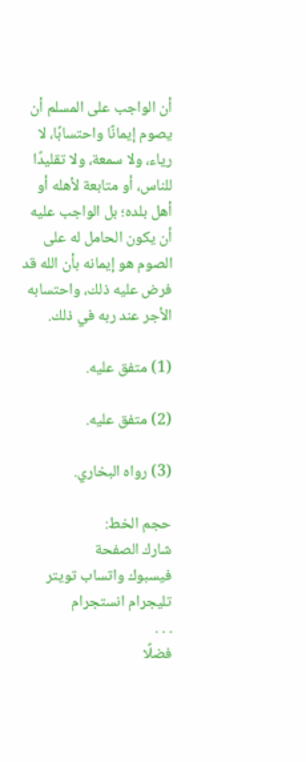أن الواجب على المسلم أن يصوم إيمانًا واحتسابًا، لا رياء، ولا سمعة، ولا تقليدًا للناس، أو متابعة لأهله أو أهل بلده؛ بل الواجب عليه أن يكون الحامل له على الصوم هو إيمانه بأن الله قد فرض عليه ذلك، واحتسابه الأجر عند ربه في ذلك.

(1) متفق عليه.

(2) متفق عليه.

(3) رواه البخاري.

حجم الخط:
شارك الصفحة
فيسبوك واتساب تويتر تليجرام انستجرام
. . .
فضلًا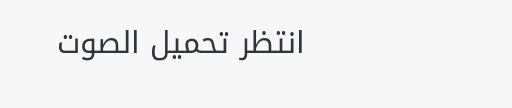انتظر تحميل الصوت